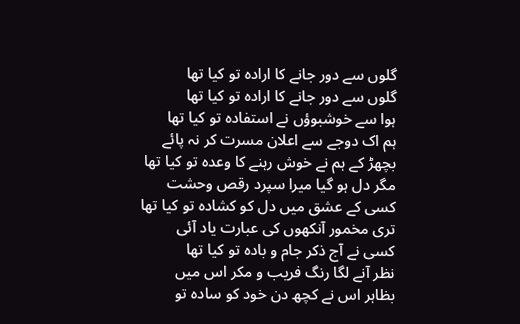گلوں سے دور جانے کا ارادہ تو کیا تھا
گلوں سے دور جانے کا ارادہ تو کیا تھا
ہوا سے خوشبوؤں نے استفادہ تو کیا تھا
ہم اک دوجے سے اعلان مسرت کر نہ پائے
بچھڑ کے ہم نے خوش رہنے کا وعدہ تو کیا تھا
مگر دل ہو گیا میرا سپرد رقص وحشت
کسی کے عشق میں دل کو کشادہ تو کیا تھا
تری مخمور آنکھوں کی عبارت یاد آئی
کسی نے آج ذکر جام و بادہ تو کیا تھا
نظر آنے لگا رنگ فریب و مکر اس میں
بظاہر اس نے کچھ دن خود کو سادہ تو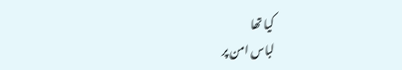کیا تھا
لباس امن پر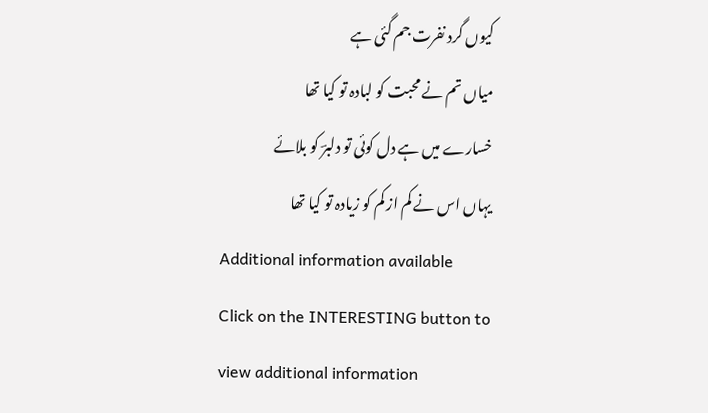کیوں گرد نفرت جم گئی ہے
میاں تم نے محبت کو لبادہ تو کیا تھا
خسارے میں ہے دل کوئی تو دلبرؔ کو بلائے
یہاں اس نے کم از کم کو زیادہ تو کیا تھا
Additional information available
Click on the INTERESTING button to view additional information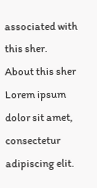associated with this sher.
About this sher
Lorem ipsum dolor sit amet, consectetur adipiscing elit.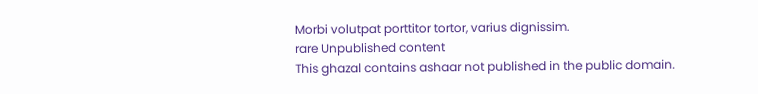Morbi volutpat porttitor tortor, varius dignissim.
rare Unpublished content
This ghazal contains ashaar not published in the public domain.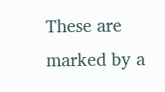These are marked by a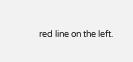red line on the left.